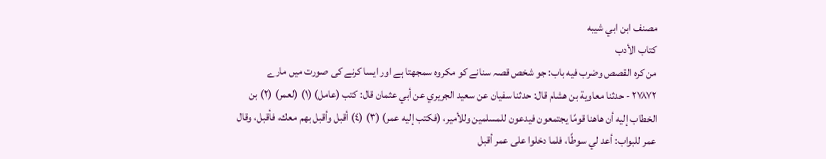مصنف ابن ابي شيبه
كتاب الأدب
من كره القصص وضرب فيه باب: جو شخص قصہ سنانے کو مکروہ سمجھتا ہے اور ایسا کرنے کی صورت میں مارے
٢٧٨٧٢ - حدثنا معاوية بن هشام قال: حدثنا سفيان عن سعيد الجريري عن أبي عثمان قال: كتب (عامل) (١) (لعمر) (٢) بن الخطاب إليه أن هاهنا قومًا يجتمعون فيدعون للمسلمين وللأمير، (فكتب إليه عمر) (٣) (٤) أقبل وأقبل بهم معك، فأقبل، وقال عمر للبواب: أعد لي سوطًا، فلما دخلوا على عمر أقبل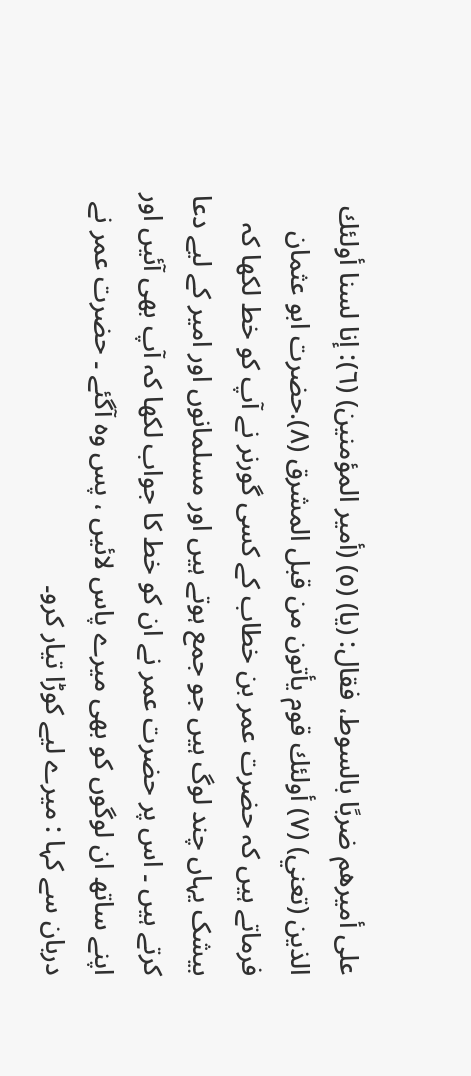على أميرهم ضربًا بالسوط، فقال: (يا) (٥) (أمير المؤمنين) (٦): إنا لسنا أولئك الذين (تعني) (٧) أولئك قوم يأتون من قبل المشرق (٨).حضرت ابو عثمان فرماتے ہیں کہ حضرت عمر بن خطاب کے کسی گورنر نے آپ کو خط لکھا کہ بیشک یہاں چند لوگ ہیں جو جمع ہوتے ہیں اور مسلمانوں اور امیر کے لیے دعا کرتے ہیں ۔ اس پر حضرت عمر نے ان کو خط کا جواب لکھا کہ آپ بھی آئیں اور اپنے ساتھ ان لوگوں کو بھی میرے پاس لائیں ، پس وہ آگئے ۔ حضرت عمر نے دربان سے کہا : میرے لیے کوڑا تیار کرو۔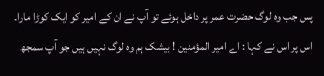پس جب وہ لوگ حضرت عمر پر داخل ہوئے تو آپ نے ان کے امیر کو ایک کوڑا مارا۔ اس پر اس نے کہا : اے امیر المؤمنین ! بیشک ہم وہ لوگ نہیں ہیں جو آپ سمجھ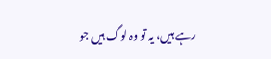رہے ہیں، یہ تو وہ لوگ ہیں جو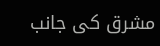مشرق کی جانب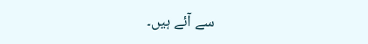سے آئے ہیں۔